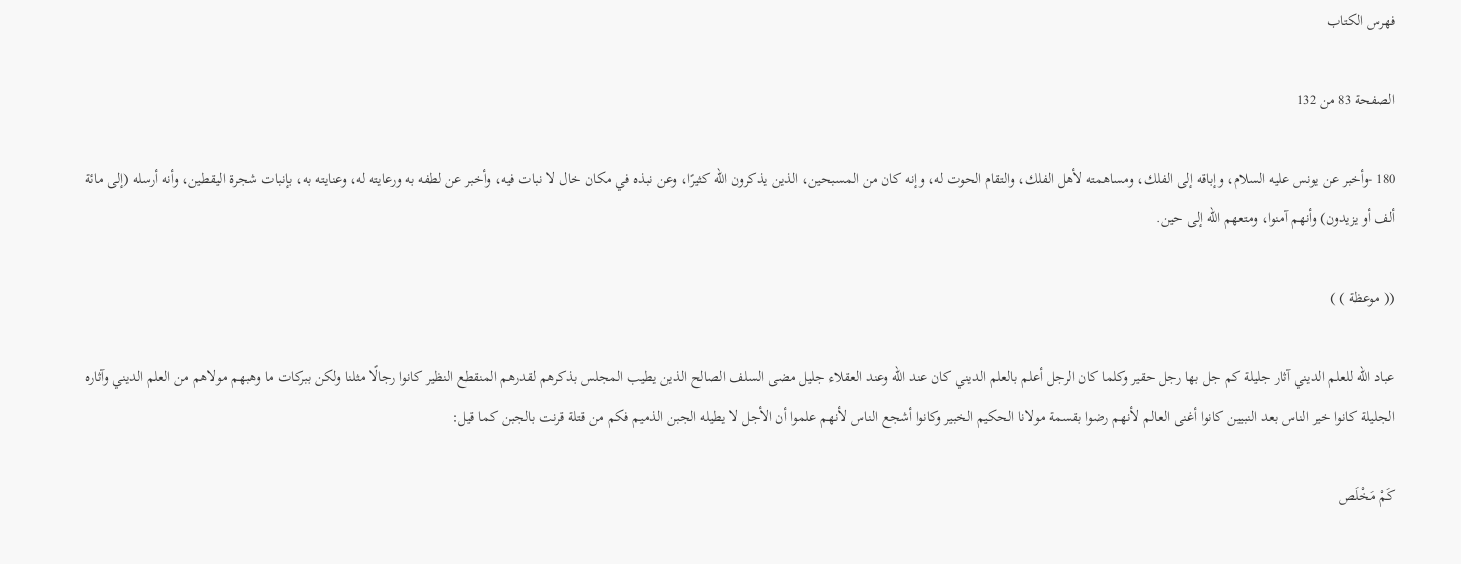فهرس الكتاب

الصفحة 83 من 132

180 -وأخبر عن يونس عليه السلام، وإباقه إلى الفلك، ومساهمته لأهل الفلك، والتقام الحوت له، وإنه كان من المسبحين، الذين يذكرون الله كثيرًا، وعن نبذه في مكان خال لا نبات فيه، وأخبر عن لطفه به ورعايته له، وعنايته به، بإنبات شجرة اليقطين، وأنه أرسله (إلى مائة ألف أو يزيدون) وأنهم آمنوا، ومتعهم الله إلى حين.

(( موعظة ) )

عباد الله للعلم الديني آثار جليلة كم جل بها رجل حقير وكلما كان الرجل أعلم بالعلم الديني كان عند الله وعند العقلاء جليل مضى السلف الصالح الذين يطيب المجلس بذكرهم لقدرهم المنقطع النظير كانوا رجالًا مثلنا ولكن ببركات ما وهبهم مولاهم من العلم الديني وآثاره الجليلة كانوا خير الناس بعد النبيين كانوا أغنى العالم لأنهم رضوا بقسمة مولانا الحكيم الخبير وكانوا أشجع الناس لأنهم علموا أن الأجل لا يطيله الجبن الذميم فكم من قتلة قرنت بالجبن كما قيل:

كَمْ مَخْلَص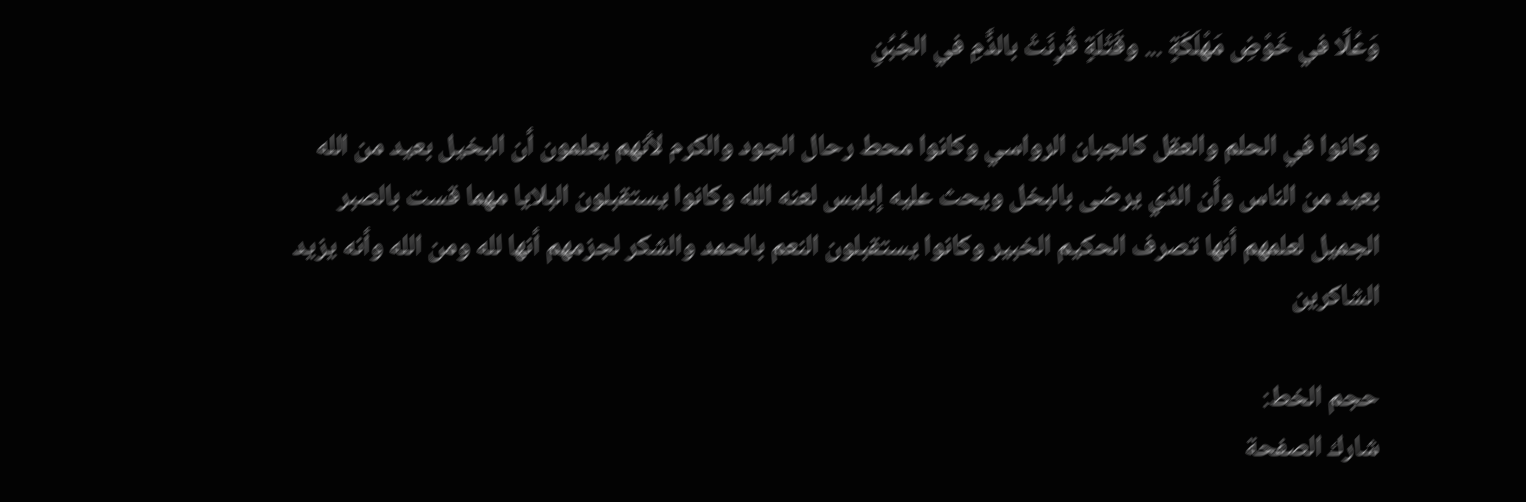وَعُلًا في خَوْضِ مَهْلَكَةٍ ... وقَتْلَةٍ قُرِنَتْ بالذَّمِ في الجُبُنِ

وكانوا في الحلم والعقل كالجبان الرواسي وكانوا محط رحال الجود والكرم لأنهم يعلمون أن البخيل بعيد من الله بعيد من الناس وأن الذي يرضى بالبخل ويحث عليه إبليس لعنه الله وكانوا يستقبلون البلايا مهما قست بالصبر الجميل لعلمهم أنها تصرف الحكيم الخبير وكانوا يستقبلون النعم بالحمد والشكر لجزمهم أنها لله ومن الله وأنه يزيد الشاكرين

حجم الخط:
شارك الصفحة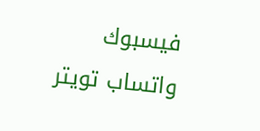فيسبوك واتساب تويتر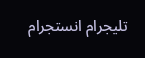تليجرام انستجرام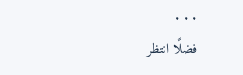. . .
فضلًا انتظر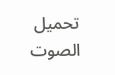تحميل الصوت